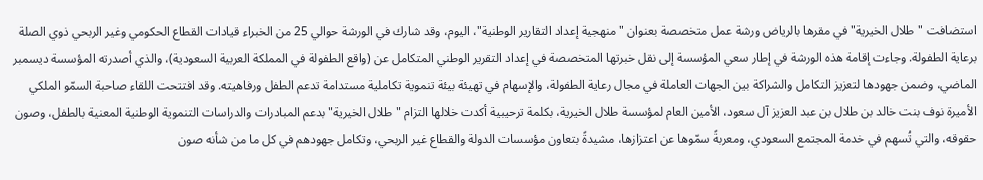استضافت "طلال الخيرية" في مقرها بالرياض ورشة عمل متخصصة بعنوان "منهجية إعداد التقارير الوطنية"، اليوم، وقد شارك في الورشة حوالي 25 من الخبراء قيادات القطاع الحكومي وغير الربحي ذوي الصلة برعاية الطفولة. وجاءت إقامة هذه الورشة في إطار سعي المؤسسة إلى نقل خبرتها المتخصصة في إعداد التقرير الوطني المتكامل عن (واقع الطفولة في المملكة العربية السعودية)، والذي أصدرته المؤسسة ديسمبر الماضي، وضمن جهودها لتعزيز التكامل والشراكة بين الجهات العاملة في مجال رعاية الطفولة، والإسهام في تهيئة بيئة تنموية تكاملية مستدامة تدعم الطفل ورفاهيته. وقد افتتحت اللقاء صاحبة السمّو الملكي الأميرة نوف بنت خالد بن طلال بن عبد العزيز آل سعود، الأمين العام لمؤسسة طلال الخيرية، بكلمة ترحيبية أكدت خلالها التزام "طلال الخيرية" بدعم المبادرات والدراسات التنموية الوطنية المعنية بالطفل، وصون حقوقه، والتي تُسهم في خدمة المجتمع السعودي، ومعربةً سمّوها عن اعتزازها، مشيدةً بتعاون مؤسسات الدولة والقطاع غير الربحي، وتكامل جهودهم في كل ما من شأنه صون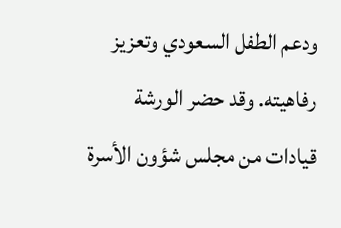ودعم الطفل السعودي وتعزيز رفاهيته. وقد حضر الورشة قيادات من مجلس شؤون الأسرة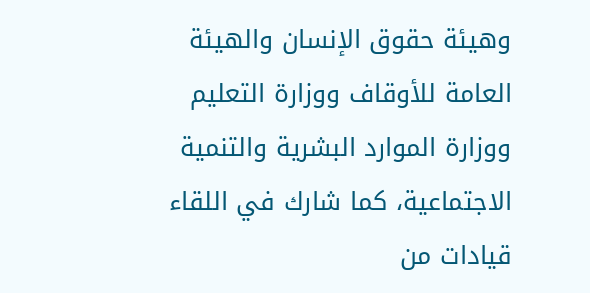وهيئة حقوق الإنسان والهيئة العامة للأوقاف ووزارة التعليم ووزارة الموارد البشرية والتنمية الاجتماعية، كما شارك في اللقاء قيادات من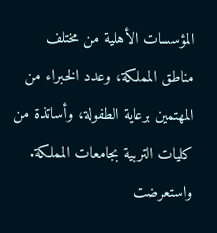المؤسسات الأهلية من مختلف مناطق المملكة، وعدد الخبراء من المهتمين برعاية الطفولة، وأساتذة من كليات التربية بجامعات المملكة. واستعرضت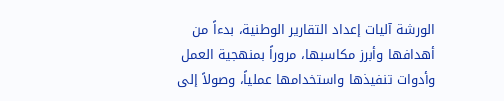الورشة آليات إعداد التقارير الوطنية، بدءاً من أهدافها وأبرز مكاسبها، مروراً بمنهجية العمل وأدوات تنفيذها واستخدامها عملياً، وصولاً إلى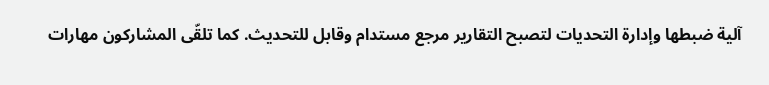آلية ضبطها وإدارة التحديات لتصبح التقارير مرجع مستدام وقابل للتحديث. كما تلقّى المشاركون مهارات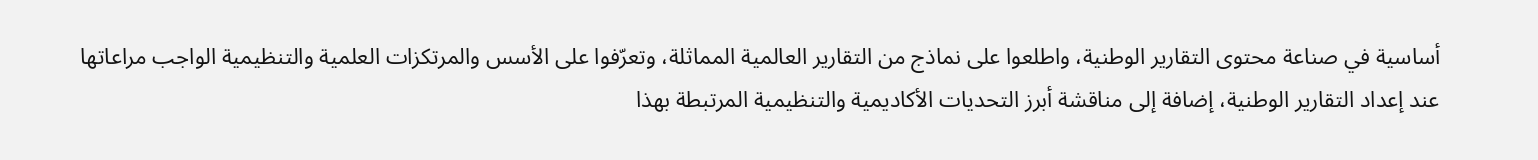أساسية في صناعة محتوى التقارير الوطنية، واطلعوا على نماذج من التقارير العالمية المماثلة، وتعرّفوا على الأسس والمرتكزات العلمية والتنظيمية الواجب مراعاتها عند إعداد التقارير الوطنية، إضافة إلى مناقشة أبرز التحديات الأكاديمية والتنظيمية المرتبطة بهذا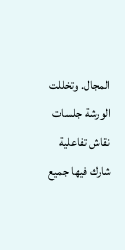المجال. وتخللت الورشة جلسات نقاش تفاعلية شارك فيها جميع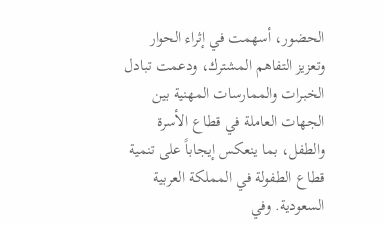الحضور، أسهمت في إثراء الحوار وتعزيز التفاهم المشترك، ودعمت تبادل الخبرات والممارسات المهنية بين الجهات العاملة في قطاع الأسرة والطفل، بما ينعكس إيجاباً على تنمية قطاع الطفولة في المملكة العربية السعودية. وفي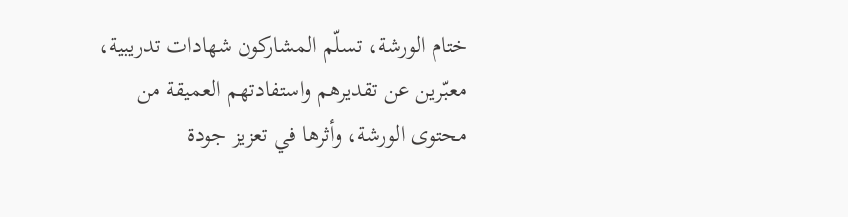ختام الورشة، تسلّم المشاركون شهادات تدريبية، معبّرين عن تقديرهم واستفادتهم العميقة من محتوى الورشة، وأثرها في تعزيز جودة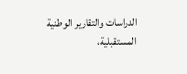الدراسات والتقارير الوطنية المستقبلية،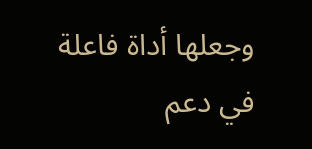وجعلها أداة فاعلة في دعم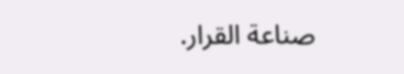صناعة القرار.